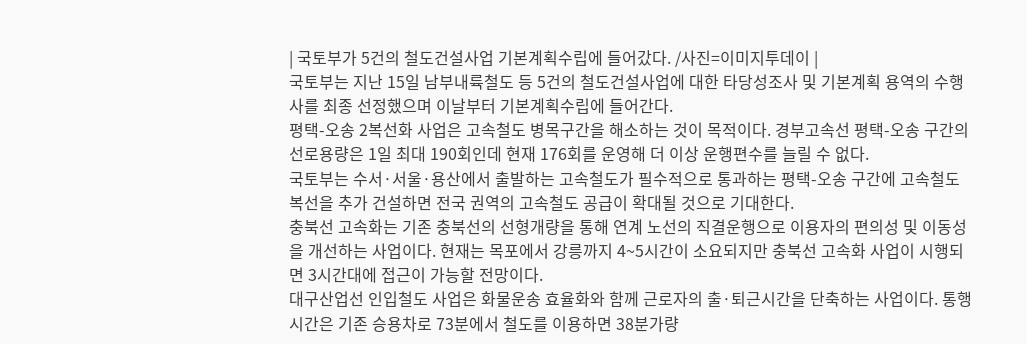| 국토부가 5건의 철도건설사업 기본계획수립에 들어갔다. /사진=이미지투데이 |
국토부는 지난 15일 남부내륙철도 등 5건의 철도건설사업에 대한 타당성조사 및 기본계획 용역의 수행사를 최종 선정했으며 이날부터 기본계획수립에 들어간다.
평택-오송 2복선화 사업은 고속철도 병목구간을 해소하는 것이 목적이다. 경부고속선 평택-오송 구간의 선로용량은 1일 최대 190회인데 현재 176회를 운영해 더 이상 운행편수를 늘릴 수 없다.
국토부는 수서·서울·용산에서 출발하는 고속철도가 필수적으로 통과하는 평택-오송 구간에 고속철도 복선을 추가 건설하면 전국 권역의 고속철도 공급이 확대될 것으로 기대한다.
충북선 고속화는 기존 충북선의 선형개량을 통해 연계 노선의 직결운행으로 이용자의 편의성 및 이동성을 개선하는 사업이다. 현재는 목포에서 강릉까지 4~5시간이 소요되지만 충북선 고속화 사업이 시행되면 3시간대에 접근이 가능할 전망이다.
대구산업선 인입철도 사업은 화물운송 효율화와 함께 근로자의 출·퇴근시간을 단축하는 사업이다. 통행시간은 기존 승용차로 73분에서 철도를 이용하면 38분가량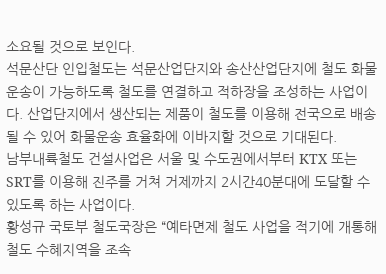소요될 것으로 보인다.
석문산단 인입철도는 석문산업단지와 송산산업단지에 철도 화물 운송이 가능하도록 철도를 연결하고 적하장을 조성하는 사업이다. 산업단지에서 생산되는 제품이 철도를 이용해 전국으로 배송될 수 있어 화물운송 효율화에 이바지할 것으로 기대된다.
남부내륙철도 건설사업은 서울 및 수도권에서부터 KTX 또는 SRT를 이용해 진주를 거쳐 거제까지 2시간40분대에 도달할 수 있도록 하는 사업이다.
황성규 국토부 철도국장은 “예타면제 철도 사업을 적기에 개통해 철도 수혜지역을 조속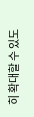히 확대할 수 있도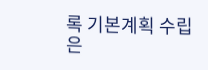록 기본계획 수립은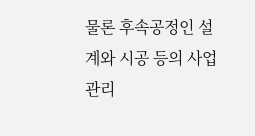물론 후속공정인 설계와 시공 등의 사업관리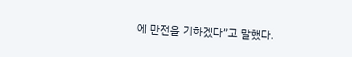에 만전을 기하겠다”고 말했다.